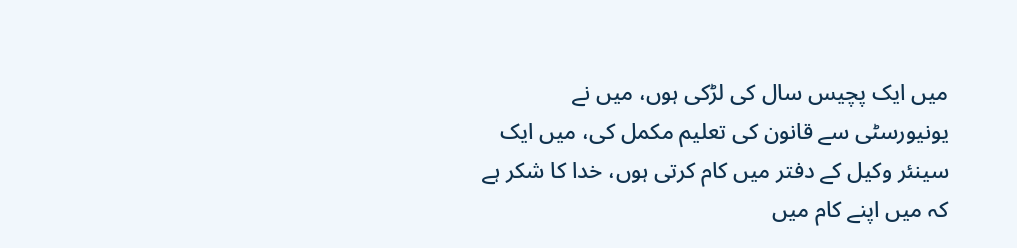میں ایک پچیس سال کی لڑکی ہوں، میں نے یونیورسٹی سے قانون کی تعلیم مکمل کی، میں ایک سینئر وکیل کے دفتر میں کام کرتی ہوں، خدا کا شکر ہے کہ میں اپنے کام میں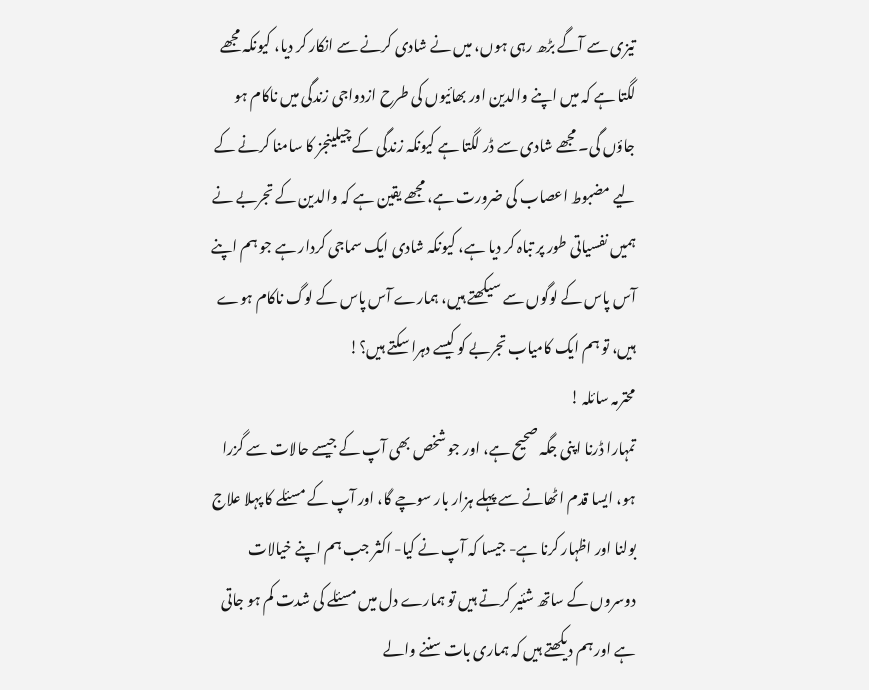تیزی سے آگے بڑھ رہی ہوں، میں نے شادی کرنے سے انکار کر دیا، کیونکہ مجھے لگتا ہے کہ میں اپنے والدین اور بھائیوں کی طرح ازدواجی زندگی میں ناکام ہو جاؤں گی۔ مجھے شادی سے ڈر لگتا ہے کیونکہ زندگی کے چیلینجز کا سامنا کرنے کے لیے مضبوط اعصاب کی ضرورت ہے، مجھے یقین ہے کہ والدین کے تجربے نے ہمیں نفسیاتی طور پر تباہ کر دیا ہے، کیونکہ شادی ایک سماجی کردار ہے جو ہم اپنے آس پاس کے لوگوں سے سیکھتے ہیں، ہمارے آس پاس کے لوگ ناکام ہوے ہیں، تو ہم ایک کامیاب تجربے کو کیسے دہرا سکتے ہیں؟!
محترمہ سائلہ !
تمہارا ڈرنا اپنی جگہ صحیح ہے، اور جو شخص بھی آپ کے جیسے حالات سے گزرا ہو، ایسا قدم اٹھانے سے پہلے ہزار بار سوچے گا، اور آپ کے مسئلے کا پہلا علاج بولنا اور اظہار کرنا ہے- جیسا کہ آپ نے کیا- اکثر جب ہم اپنے خیالات دوسروں کے ساتھ شئیر کرتے ہیں تو ہمارے دل میں مسئلے کی شدت کم ہو جاتی ہے اور ہم دیکھتے ہیں کہ ہماری بات سننے والے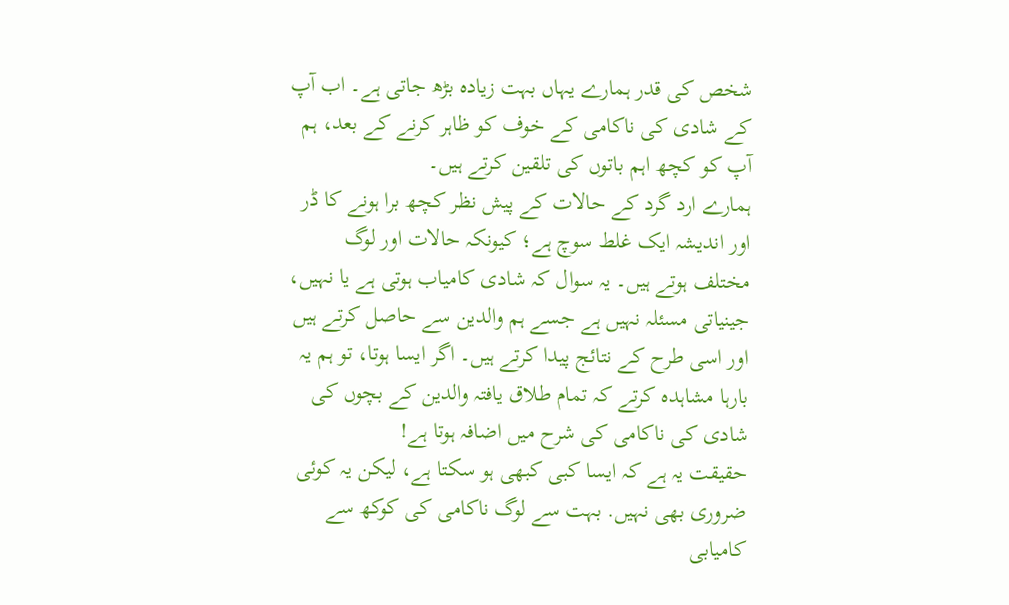شخص کی قدر ہمارے یہاں بہت زیادہ بڑھ جاتی ہے۔ اب آپ کے شادی کی ناکامی کے خوف کو ظاہر کرنے کے بعد، ہم آپ کو کچھ اہم باتوں کی تلقین کرتے ہیں۔
ہمارے ارد گرد کے حالات کے پیش نظر کچھ برا ہونے کا ڈر اور اندیشہ ایک غلط سوچ ہے؛ کیونکہ حالات اور لوگ مختلف ہوتے ہیں۔ یہ سوال کہ شادی کامیاب ہوتی ہے یا نہیں، جینیاتی مسئلہ نہیں ہے جسے ہم والدین سے حاصل کرتے ہیں اور اسی طرح کے نتائج پیدا کرتے ہیں۔ اگر ایسا ہوتا، تو ہم یہ بارہا مشاہدہ کرتے کہ تمام طلاق یافتہ والدین کے بچوں کی شادی کی ناکامی کی شرح میں اضافہ ہوتا ہے!
حقیقت یہ ہے کہ ایسا کبی کبھی ہو سکتا ہے، لیکن یہ کوئی ضروری بھی نہیں. بہت سے لوگ ناکامی کی کوکھ سے کامیابی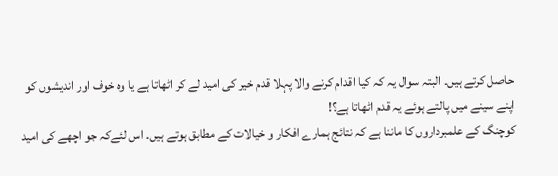حاصل کرتے ہیں۔ البتہ سوال یہ کہ کیا اقدام کرنے والا پہلا قدم خیر کی امید لے کر اٹھاتا ہے یا وہ خوف اور اندیشوں کو اپنے سینے میں پالتے ہوئے یہ قدم اٹھاتا ہے؟!
کوچنگ کے علمبرداروں کا ماننا ہے کہ نتائج ہمارے افکار و خیالات کے مطابق ہوتے ہیں۔ اس لئےکہ جو اچھے کی امید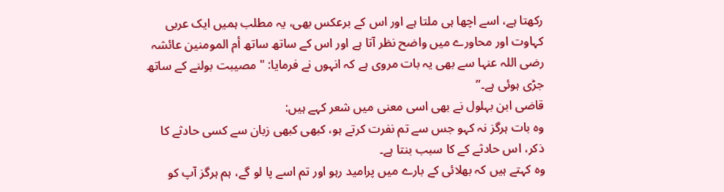رکھتا ہے، اسے اچھا ہی ملتا ہے اور اس کے برعکس بھی، یہ مطلب ہمیں ایک عربی کہاوت اور محاورے میں واضح نظر آتا ہے اور اس کے ساتھ ساتھ أم المومنین عائشہ رضی اللہ عنہا سے بھی یہ بات مروی ہے کہ انہوں نے فرمایا: "مصیبت بولنے کے ساتھ جڑی ہوئی ہے۔”
قاضی ابن بہلول نے بھی اسی معنی میں شعر کہے ہیں:
وہ بات ہرگز نہ کہو جس سے تم نفرت کرتے ہو، کبھی کبھی زبان سے کسی حادثے کا ذکر، اس حادثے کے کا سبب بنتا ہے۔
وہ کہتے ہیں کہ بھلائی کے بارے میں پرامید رہو اور تم اسے پا لو گے، ہم ہرگز آپ کو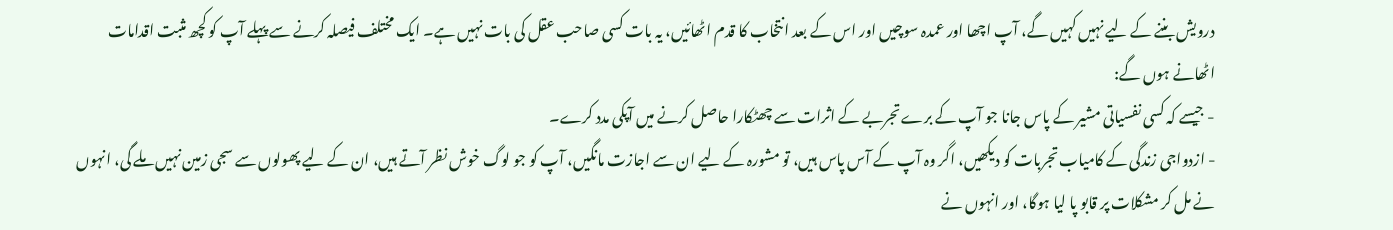درویش بننے کے لیے نہیں کہیں گے، آپ اچھا اور عمدہ سوچیں اور اس کے بعد انتخاب کا قدم اٹھائیں، یہ بات کسی صاحب عقل کی بات نہیں ہے۔ ایک مختلف فیصلہ کرنے سے پہلے آپ کو کچھ مثبت اقدامات اٹھانے ہوں گے:
- جیسے کہ کسی نفسیاتی مشیر کے پاس جانا جو آپ کے برے تجربے کے اثرات سے چھٹکارا حاصل کرنے میں آپکی مدد کرے۔
- ازدواجی زندگی کے کامیاب تجربات کو دیکھیں، اگر وہ آپ کے آس پاس ہیں، تو مشورہ کے لیے ان سے اجازت مانگیں، آپ کو جو لوگ خوش نظر آتے ہیں، ان کے لیے پھولوں سے سجی زمین نہیں ملے گی، انہوں نے مل کر مشکلات پر قابو پا لیا ہوگا، اور انہوں نے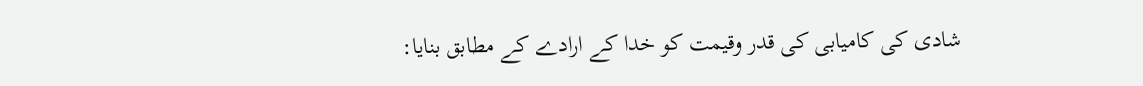شادی کی کامیابی کی قدر وقیمت کو خدا کے ارادے کے مطابق بنایا: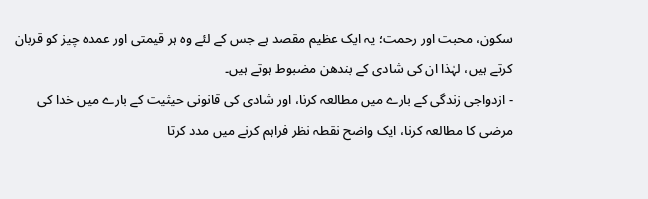سکون، محبت اور رحمت؛ یہ ایک عظیم مقصد ہے جس کے لئے وہ ہر قیمتی اور عمدہ چیز کو قربان کرتے ہیں، لہٰذا ان کی شادی کے بندھن مضبوط ہوتے ہیں۔
- ازدواجی زندگی کے بارے میں مطالعہ کرنا، اور شادی کی قانونی حیثیت کے بارے میں خدا کی مرضی کا مطالعہ کرنا، ایک واضح نقطہ نظر فراہم کرنے میں مدد کرتا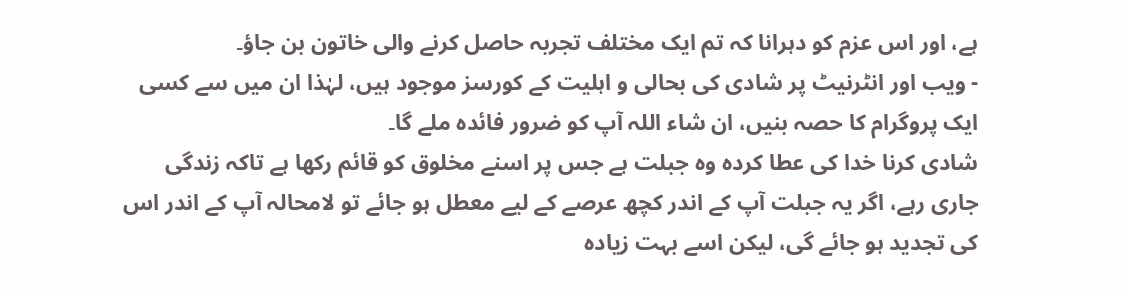ہے، اور اس عزم کو دہرانا کہ تم ایک مختلف تجربہ حاصل کرنے والی خاتون بن جاؤ۔
- ویب اور انٹرنیٹ پر شادی کی بحالی و اہلیت کے کورسز موجود ہیں، لہٰذا ان میں سے کسی ایک پروگرام کا حصہ بنیں، ان شاء اللہ آپ کو ضرور فائدہ ملے گا۔
شادی کرنا خدا کی عطا کردہ وہ جبلت ہے جس پر اسنے مخلوق کو قائم رکھا ہے تاکہ زندگی جاری رہے، اگر یہ جبلت آپ کے اندر کچھ عرصے کے لیے معطل ہو جائے تو لامحالہ آپ کے اندر اس کی تجدید ہو جائے گی، لیکن اسے بہت زیادہ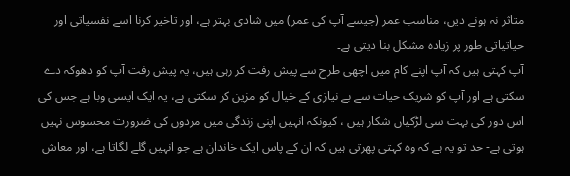متاثر نہ ہونے دیں، مناسب عمر (جیسے آپ کی عمر) میں شادی بہتر ہے، اور تاخیر کرنا اسے نفسیاتی اور حیاتیاتی طور پر زیادہ مشکل بنا دیتی ہے۔
آپ کہتی ہیں کہ آپ اپنے کام میں اچھی طرح سے پیش رفت کر رہی ہیں، یہ پیش رفت آپ کو دھوکہ دے سکتی ہے اور آپ کو شریک حیات سے بے نیازی کے خیال کو مزین کر سکتی ہے، یہ ایک ایسی وبا ہے جس کی اس دور کی بہت سی لڑکیاں شکار ہیں ، کیونکہ انہیں اپنی زندگی میں مردوں کی ضرورت محسوس نہیں ہوتی ہے- حد تو یہ ہے کہ وہ کہتی پھرتی ہیں کہ ان کے پاس ایک خاندان ہے جو انہیں گلے لگاتا ہے، اور معاش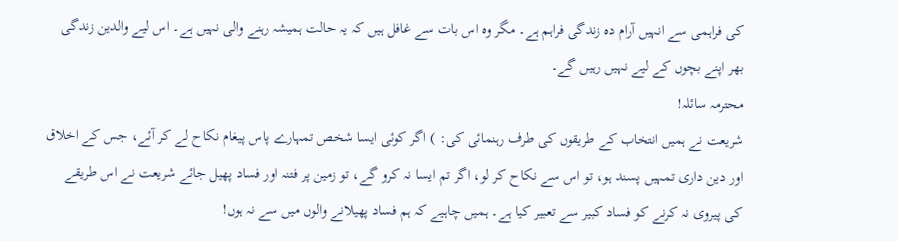کی فراہمی سے انہیں آرام دہ زندگی فراہم ہے۔ مگر وہ اس بات سے غافل ہیں کہ یہ حالت ہمیشہ رہنے والی نہیں ہے۔ اس لیے والدین زندگی بھر اپنے بچوں کے لیے نہیں رہیں گے۔
محترمہ سائلہ!
شریعت نے ہمیں انتخاب کے طریقوں کی طرف رہنمائی کی: ) اگر کوئی ایسا شخص تمہارے پاس پیغام نکاح لے کر آئے، جس کے اخلاق اور دین داری تمہیں پسند ہو، تو اس سے نکاح کر لو، اگر تم ایسا نہ کرو گے، تو زمین پر فتنہ اور فساد پھیل جائے شریعت نے اس طریقے کی پیروی نہ کرنے کو فساد کبیر سے تعبیر کیا ہے۔ ہمیں چاہیے کہ ہم فساد پھیلانے والوں میں سے نہ ہوں!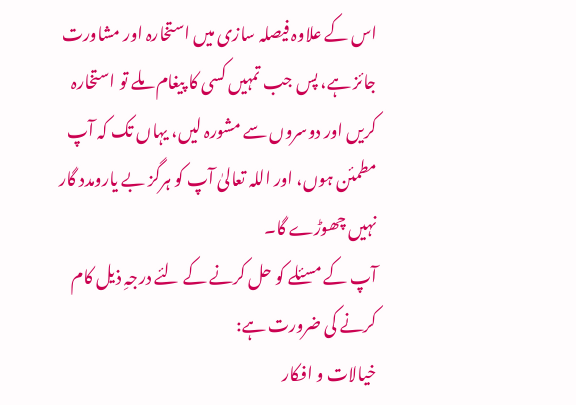اس کے علاوہ فیصلہ سازی میں استخارہ اور مشاورت جائز ہے، پس جب تمہیں کسی کا پیغام ملے تو استخارہ کریں اور دوسروں سے مشورہ لیں، یہاں تک کہ آپ مطمئن ہوں، اور اللہ تعالیٰ آپ کو ہرگز بے یارومدد گار نہیں چھوڑے گا۔
آپ کے مسئلے کو حل کرنے کے لئے درجہِ ذیل کام کرنے کی ضرورت ہے:
خیالات و افکار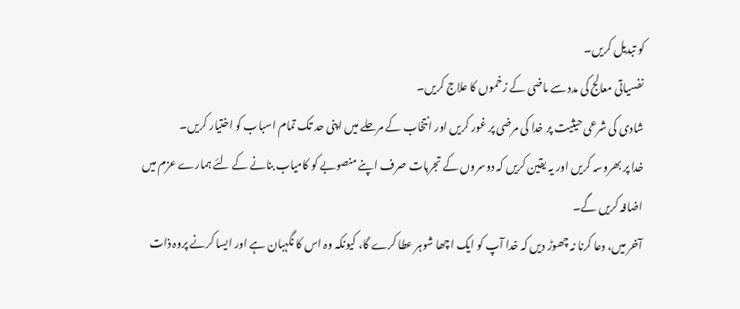کو تبدیل کریں۔
نفسیاتی معالج کی مدد سے ماضی کے زخموں کا علاج کریں۔
شادی کی شرعی حیثیت پر خدا کی مرضی پر غور کریں اور انتخاب کے مرحلے میں اپنی حد تک تمام اسباب کو اختیار کریں۔
خدا پر بھروسہ کریں اور یہ یقین کریں کہ دوسروں کے تجربات صرف اپنے منصوبے کو کامیاب بنانے کے لئے ہمارے عزم میں اضافہ کریں گے۔
آخر میں، دعا کرنا نہ چھوڑ دیں کہ خدا آپ کو ایک اچھا شوہر عطا کرے گا، کیونکہ وہ اس کا نگہبان ہے اور ایسا کرنے پروہ ذات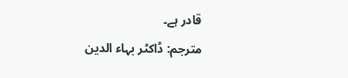قادر ہے۔
مترجم: ڈاکٹر بہاء الدین